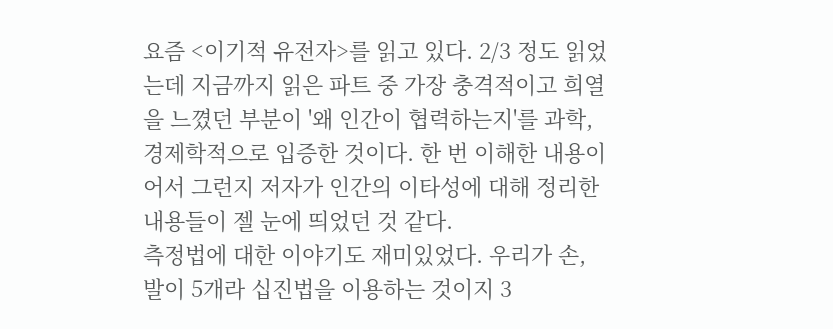요즘 <이기적 유전자>를 읽고 있다. 2/3 정도 읽었는데 지금까지 읽은 파트 중 가장 충격적이고 희열을 느꼈던 부분이 '왜 인간이 협력하는지'를 과학, 경제학적으로 입증한 것이다. 한 번 이해한 내용이어서 그런지 저자가 인간의 이타성에 대해 정리한 내용들이 젤 눈에 띄었던 것 같다.
측정법에 대한 이야기도 재미있었다. 우리가 손, 발이 5개라 십진법을 이용하는 것이지 3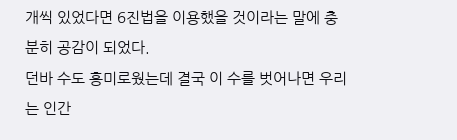개씩 있었다면 6진법을 이용했을 것이라는 말에 충분히 공감이 되었다.
던바 수도 흥미로웠는데 결국 이 수를 벗어나면 우리는 인간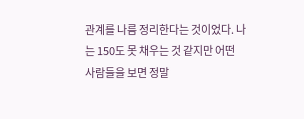관계를 나름 정리한다는 것이었다. 나는 150도 못 채우는 것 같지만 어떤 사람들을 보면 정말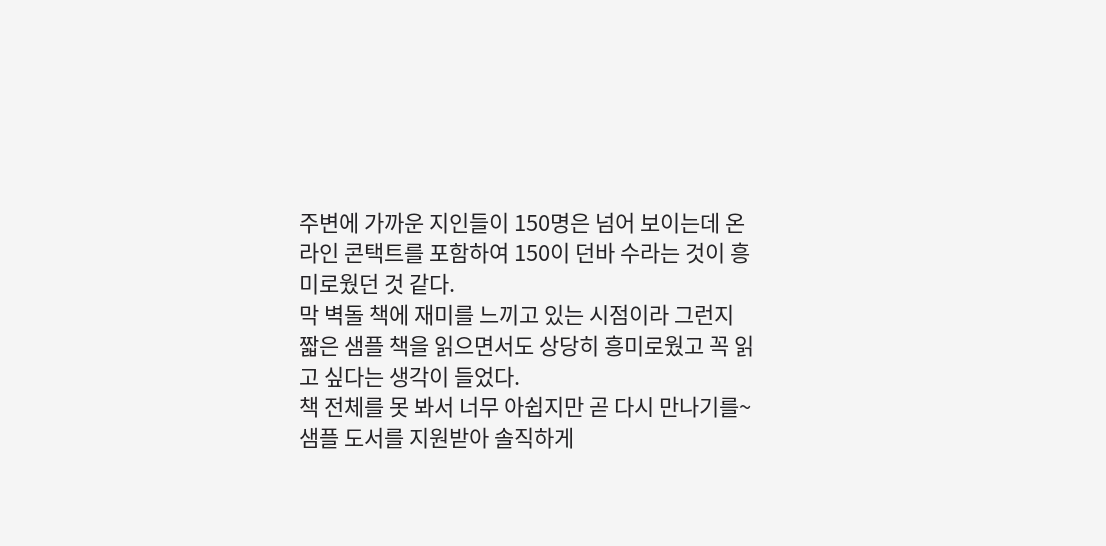주변에 가까운 지인들이 150명은 넘어 보이는데 온라인 콘택트를 포함하여 150이 던바 수라는 것이 흥미로웠던 것 같다.
막 벽돌 책에 재미를 느끼고 있는 시점이라 그런지 짧은 샘플 책을 읽으면서도 상당히 흥미로웠고 꼭 읽고 싶다는 생각이 들었다.
책 전체를 못 봐서 너무 아쉽지만 곧 다시 만나기를~
샘플 도서를 지원받아 솔직하게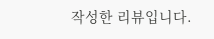작성한 리뷰입니다.